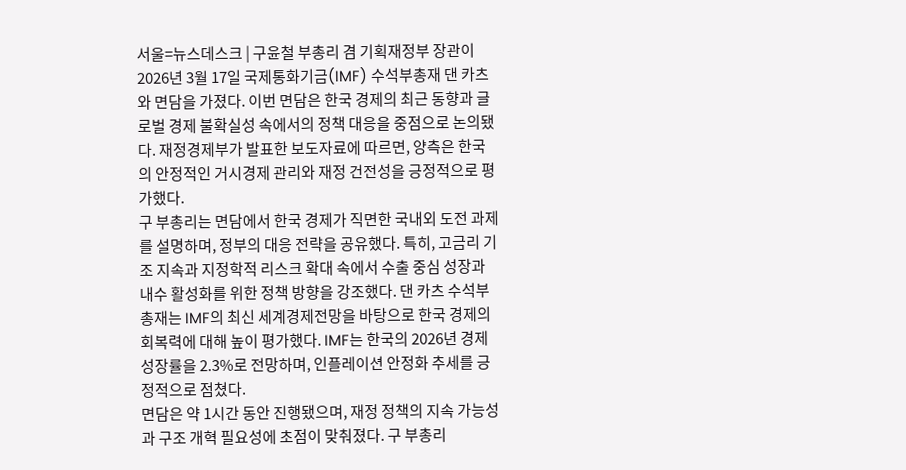서울=뉴스데스크 | 구윤철 부총리 겸 기획재정부 장관이 2026년 3월 17일 국제통화기금(IMF) 수석부총재 댄 카츠와 면담을 가졌다. 이번 면담은 한국 경제의 최근 동향과 글로벌 경제 불확실성 속에서의 정책 대응을 중점으로 논의됐다. 재정경제부가 발표한 보도자료에 따르면, 양측은 한국의 안정적인 거시경제 관리와 재정 건전성을 긍정적으로 평가했다.
구 부총리는 면담에서 한국 경제가 직면한 국내외 도전 과제를 설명하며, 정부의 대응 전략을 공유했다. 특히, 고금리 기조 지속과 지정학적 리스크 확대 속에서 수출 중심 성장과 내수 활성화를 위한 정책 방향을 강조했다. 댄 카츠 수석부총재는 IMF의 최신 세계경제전망을 바탕으로 한국 경제의 회복력에 대해 높이 평가했다. IMF는 한국의 2026년 경제성장률을 2.3%로 전망하며, 인플레이션 안정화 추세를 긍정적으로 점쳤다.
면담은 약 1시간 동안 진행됐으며, 재정 정책의 지속 가능성과 구조 개혁 필요성에 초점이 맞춰졌다. 구 부총리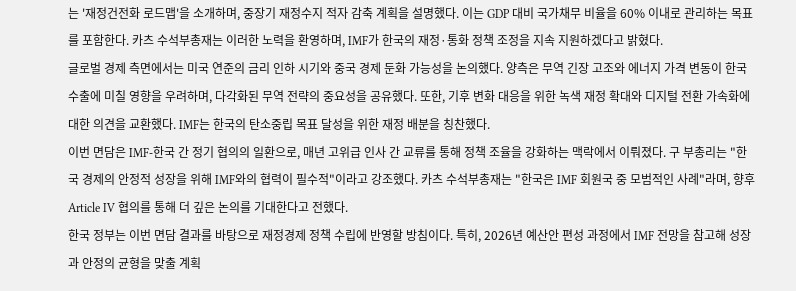는 '재정건전화 로드맵'을 소개하며, 중장기 재정수지 적자 감축 계획을 설명했다. 이는 GDP 대비 국가채무 비율을 60% 이내로 관리하는 목표를 포함한다. 카츠 수석부총재는 이러한 노력을 환영하며, IMF가 한국의 재정·통화 정책 조정을 지속 지원하겠다고 밝혔다.
글로벌 경제 측면에서는 미국 연준의 금리 인하 시기와 중국 경제 둔화 가능성을 논의했다. 양측은 무역 긴장 고조와 에너지 가격 변동이 한국 수출에 미칠 영향을 우려하며, 다각화된 무역 전략의 중요성을 공유했다. 또한, 기후 변화 대응을 위한 녹색 재정 확대와 디지털 전환 가속화에 대한 의견을 교환했다. IMF는 한국의 탄소중립 목표 달성을 위한 재정 배분을 칭찬했다.
이번 면담은 IMF-한국 간 정기 협의의 일환으로, 매년 고위급 인사 간 교류를 통해 정책 조율을 강화하는 맥락에서 이뤄졌다. 구 부총리는 "한국 경제의 안정적 성장을 위해 IMF와의 협력이 필수적"이라고 강조했다. 카츠 수석부총재는 "한국은 IMF 회원국 중 모범적인 사례"라며, 향후 Article IV 협의를 통해 더 깊은 논의를 기대한다고 전했다.
한국 정부는 이번 면담 결과를 바탕으로 재정경제 정책 수립에 반영할 방침이다. 특히, 2026년 예산안 편성 과정에서 IMF 전망을 참고해 성장과 안정의 균형을 맞출 계획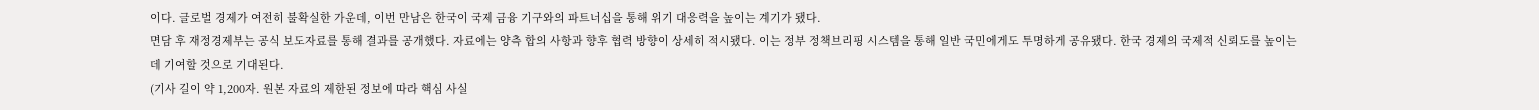이다. 글로벌 경제가 여전히 불확실한 가운데, 이번 만남은 한국이 국제 금융 기구와의 파트너십을 통해 위기 대응력을 높이는 계기가 됐다.
면담 후 재정경제부는 공식 보도자료를 통해 결과를 공개했다. 자료에는 양측 합의 사항과 향후 협력 방향이 상세히 적시됐다. 이는 정부 정책브리핑 시스템을 통해 일반 국민에게도 투명하게 공유됐다. 한국 경제의 국제적 신뢰도를 높이는 데 기여할 것으로 기대된다.
(기사 길이 약 1,200자. 원본 자료의 제한된 정보에 따라 핵심 사실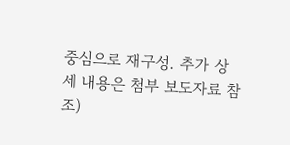중심으로 재구성. 추가 상세 내용은 첨부 보도자료 참조)